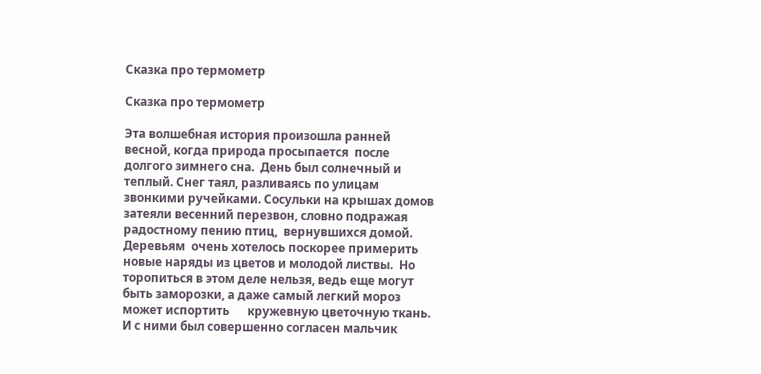Сказка про термометр

Сказка про термометр

Эта волшебная история произошла ранней весной, когда природа просыпается  после долгого зимнего сна.  День был солнечный и теплый. Снег таял, разливаясь по улицам звонкими ручейками. Сосульки на крышах домов затеяли весенний перезвон, словно подражая радостному пению птиц,  вернувшихся домой. Деревьям  очень хотелось поскорее примерить новые наряды из цветов и молодой листвы.  Но торопиться в этом деле нельзя, ведь еще могут быть заморозки, а даже самый легкий мороз  может испортить      кружевную цветочную ткань.  И с ними был совершенно согласен мальчик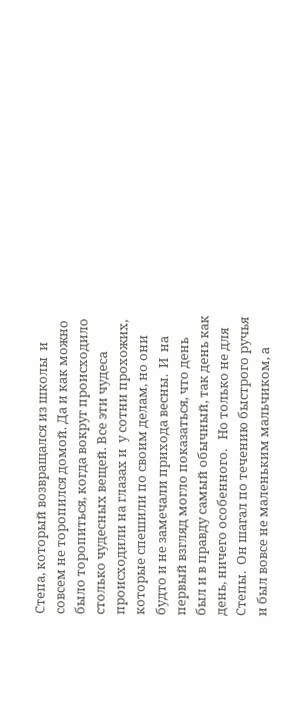Степа, который возвращался из школы  и совсем не торопился домой. Да и как можно было торопиться, когда вокруг происходило столько чудесных вещей. Все эти чудеса  происходили на глазах и  у сотни прохожих, которые спешили по своим делам, но они будто и не замечали прихода весны.  И  на первый взгляд могло показаться, что день был и в правду самый обычный, так день как день, ничего особенного.   Но только не для Степы.  Он шагал по течению быстрого ручья и был вовсе не маленьким мальчиком, а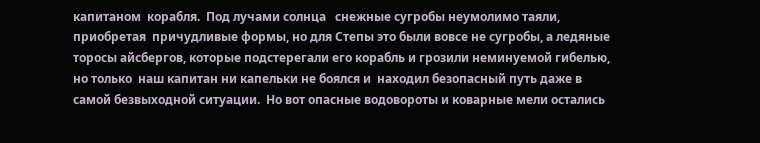капитаном  корабля.  Под лучами солнца   снежные сугробы неумолимо таяли, приобретая  причудливые формы, но для Степы это были вовсе не сугробы, а ледяные торосы айсбергов, которые подстерегали его корабль и грозили неминуемой гибелью, но только  наш капитан ни капельки не боялся и  находил безопасный путь даже в самой безвыходной ситуации.  Но вот опасные водовороты и коварные мели остались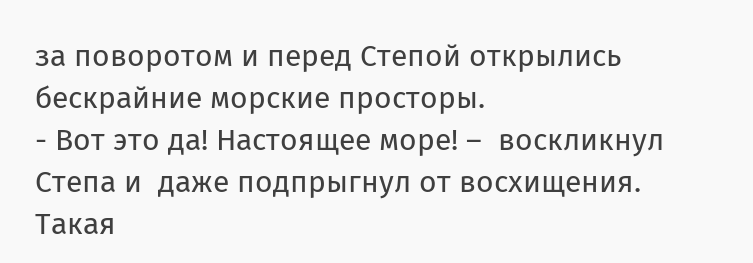за поворотом и перед Степой открылись бескрайние морские просторы.
- Вот это да! Настоящее море! –  воскликнул Степа и  даже подпрыгнул от восхищения. Такая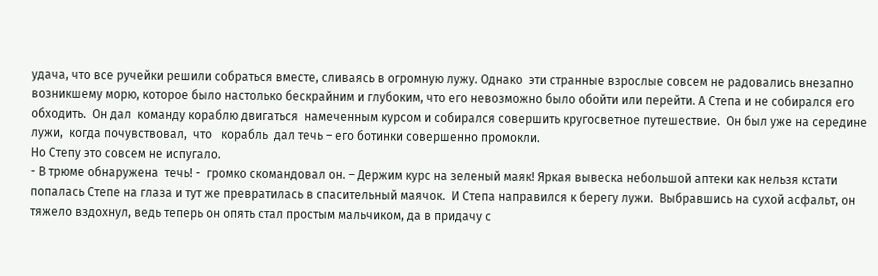удача, что все ручейки решили собраться вместе, сливаясь в огромную лужу. Однако  эти странные взрослые совсем не радовались внезапно возникшему морю, которое было настолько бескрайним и глубоким, что его невозможно было обойти или перейти. А Степа и не собирался его обходить.  Он дал  команду кораблю двигаться  намеченным курсом и собирался совершить кругосветное путешествие.  Он был уже на середине лужи,  когда почувствовал,  что   корабль  дал течь – его ботинки совершенно промокли.
Но Степу это совсем не испугало.
- В трюме обнаружена  течь! -  громко скомандовал он. – Держим курс на зеленый маяк! Яркая вывеска небольшой аптеки как нельзя кстати попалась Степе на глаза и тут же превратилась в спасительный маячок.  И Степа направился к берегу лужи.  Выбравшись на сухой асфальт, он тяжело вздохнул, ведь теперь он опять стал простым мальчиком, да в придачу с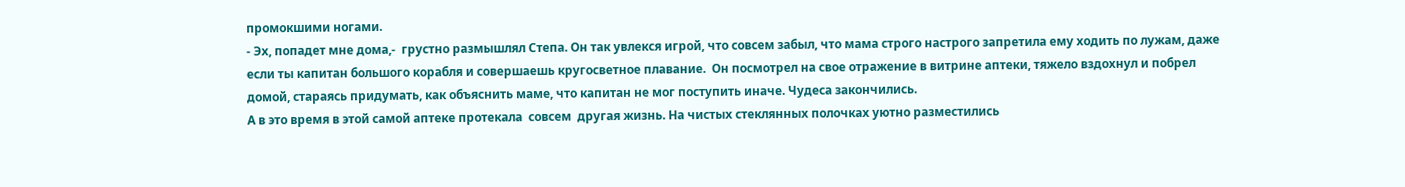промокшими ногами.
- Эх, попадет мне дома,-  грустно размышлял Степа. Он так увлекся игрой, что совсем забыл, что мама строго настрого запретила ему ходить по лужам, даже если ты капитан большого корабля и совершаешь кругосветное плавание.  Он посмотрел на свое отражение в витрине аптеки, тяжело вздохнул и побрел домой, стараясь придумать, как объяснить маме, что капитан не мог поступить иначе. Чудеса закончились.
А в это время в этой самой аптеке протекала  совсем  другая жизнь. На чистых стеклянных полочках уютно разместились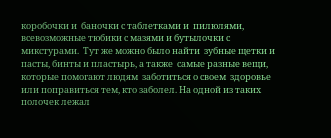коробочки и  баночки с таблетками и  пилюлями, всевозможные тюбики с мазями и бутылочки с микстурами.  Тут же можно было найти  зубные щетки и пасты, бинты и пластырь, а также  самые разные вещи, которые помогают людям  заботиться о своем  здоровье или поправиться тем, кто заболел. На одной из таких полочек лежал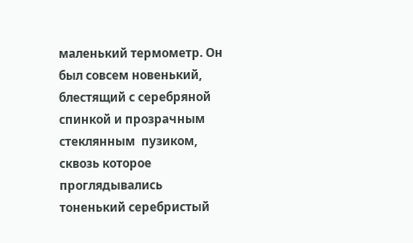маленький термометр. Он был совсем новенький, блестящий с серебряной спинкой и прозрачным стеклянным  пузиком,  сквозь которое проглядывались тоненький серебристый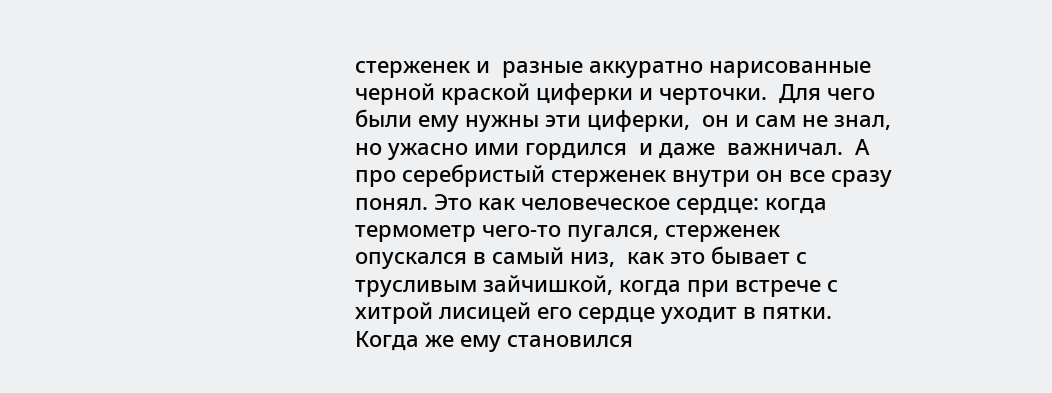стерженек и  разные аккуратно нарисованные черной краской циферки и черточки.  Для чего  были ему нужны эти циферки,  он и сам не знал, но ужасно ими гордился  и даже  важничал.  А про серебристый стерженек внутри он все сразу понял. Это как человеческое сердце: когда термометр чего-то пугался, стерженек  опускался в самый низ,  как это бывает с трусливым зайчишкой, когда при встрече с хитрой лисицей его сердце уходит в пятки. Когда же ему становился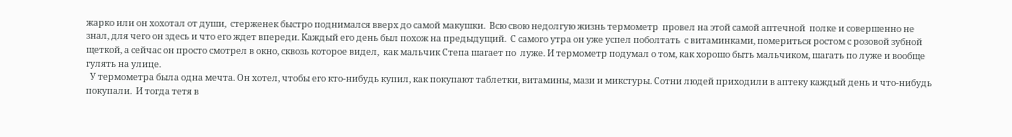жарко или он хохотал от души,  стерженек быстро поднимался вверх до самой макушки.  Всю свою недолгую жизнь термометр  провел на этой самой аптечной  полке и совершенно не знал, для чего он здесь и что его ждет впереди. Каждый его день был похож на предыдущий.  С самого утра он уже успел поболтать  с витаминками, помериться ростом с розовой зубной щеткой, а сейчас он просто смотрел в окно, сквозь которое видел,  как мальчик Степа шагает по  луже. И термометр подумал о том, как хорошо быть мальчиком, шагать по луже и вообще гулять на улице.
  У термометра была одна мечта. Он хотел, чтобы его кто-нибудь купил, как покупают таблетки, витамины, мази и микстуры. Сотни людей приходили в аптеку каждый день и что-нибудь покупали.  И тогда тетя в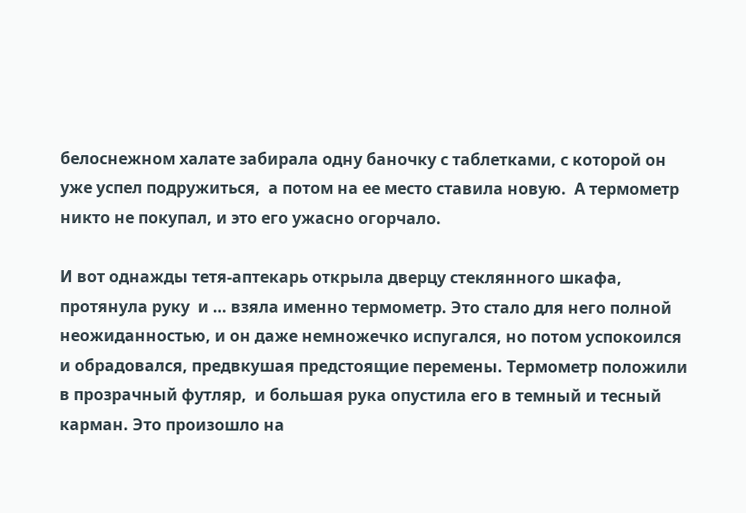белоснежном халате забирала одну баночку с таблетками, с которой он уже успел подружиться,  а потом на ее место ставила новую.  А термометр никто не покупал, и это его ужасно огорчало.

И вот однажды тетя-аптекарь открыла дверцу стеклянного шкафа, протянула руку  и … взяла именно термометр. Это стало для него полной неожиданностью, и он даже немножечко испугался, но потом успокоился и обрадовался, предвкушая предстоящие перемены. Термометр положили в прозрачный футляр,  и большая рука опустила его в темный и тесный карман. Это произошло на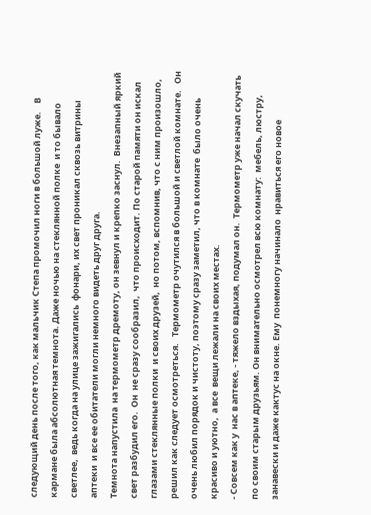следующий день после того, как мальчик Степа промочил ноги в большой луже.    В кармане была абсолютная темнота. Даже ночью на стеклянной полке  и то бывало светлее,  ведь когда на улице зажигались  фонари, их свет проникал сквозь витрины аптеки  и все ее обитатели могли немного видеть друг друга.
Темнота напустила  на термометр дремоту, он зевнул и крепко заснул.  Внезапный яркий свет разбудил его.  Он  не сразу сообразил,  что происходит. По старой памяти он искал глазами стеклянные полки  и своих друзей,  но потом, вспомнив, что с ним произошло, решил как следует осмотреться.   Термометр очутился в большой и светлой комнате.   Он  очень любил порядок и чистоту, поэтому сразу заметил, что в комнате  было очень красиво и уютно,  а все  вещи лежали на своих местах.
- Совсем как у  нас в аптеке, - тяжело вздыхая, подумал он.  Термометр уже начал скучать  по своим старым друзьям. Он внимательно осмотрел всю комнату:  мебель, люстру, занавески и даже кактус на окне. Ему  понемногу начинало  нравиться его новое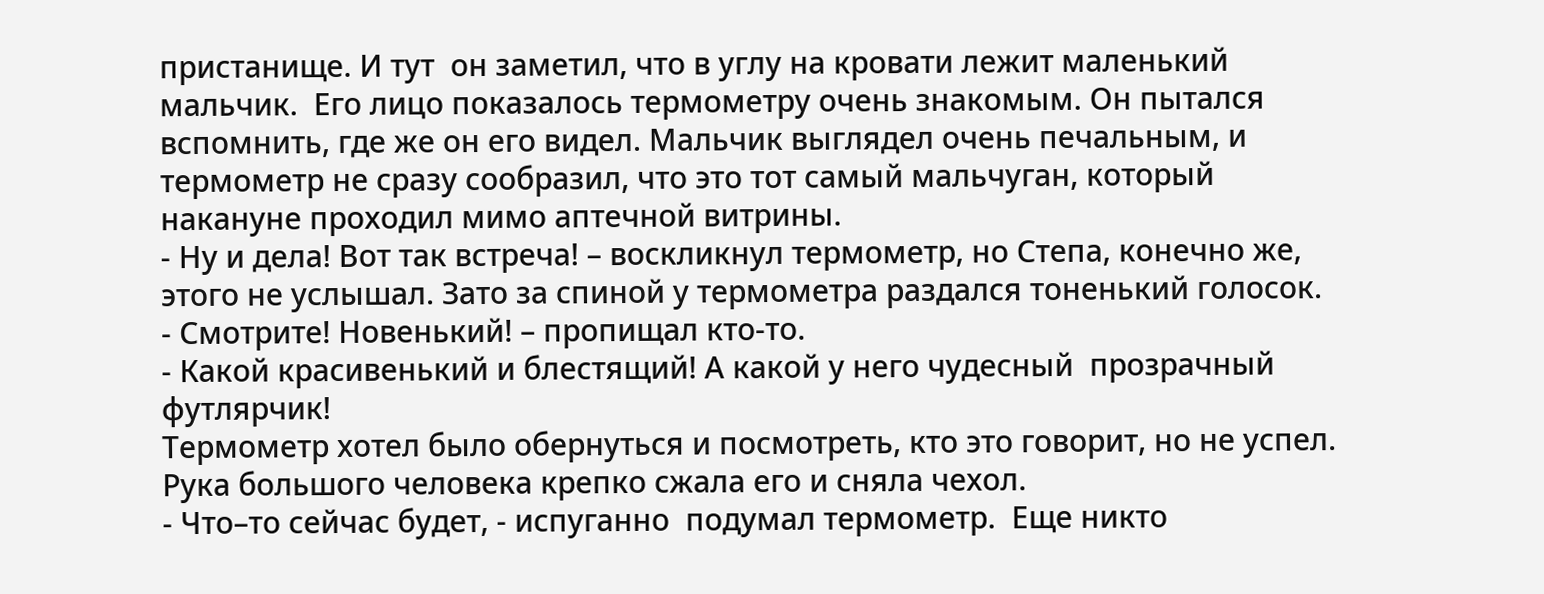пристанище. И тут  он заметил, что в углу на кровати лежит маленький мальчик.  Его лицо показалось термометру очень знакомым. Он пытался вспомнить, где же он его видел. Мальчик выглядел очень печальным, и термометр не сразу сообразил, что это тот самый мальчуган, который накануне проходил мимо аптечной витрины.
- Ну и дела! Вот так встреча! – воскликнул термометр, но Степа, конечно же,  этого не услышал. Зато за спиной у термометра раздался тоненький голосок.
- Смотрите! Новенький! – пропищал кто-то.
- Какой красивенький и блестящий! А какой у него чудесный  прозрачный футлярчик!
Термометр хотел было обернуться и посмотреть, кто это говорит, но не успел.  Рука большого человека крепко сжала его и сняла чехол.
- Что–то сейчас будет, - испуганно  подумал термометр.  Еще никто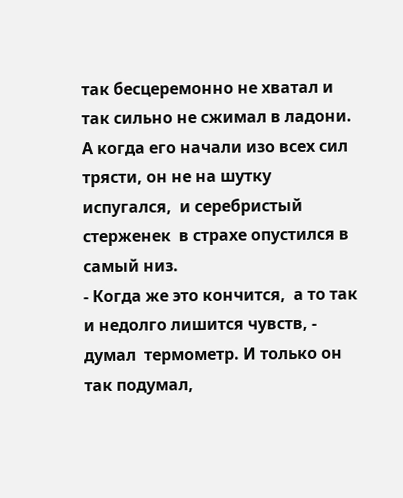так бесцеремонно не хватал и так сильно не сжимал в ладони. А когда его начали изо всех сил трясти, он не на шутку испугался,  и серебристый стерженек  в страхе опустился в самый низ.
- Когда же это кончится,  а то так и недолго лишится чувств, - думал  термометр. И только он так подумал,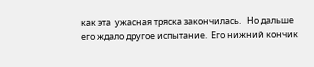как эта  ужасная тряска закончилась.   Но дальше его ждало другое испытание.  Его нижний кончик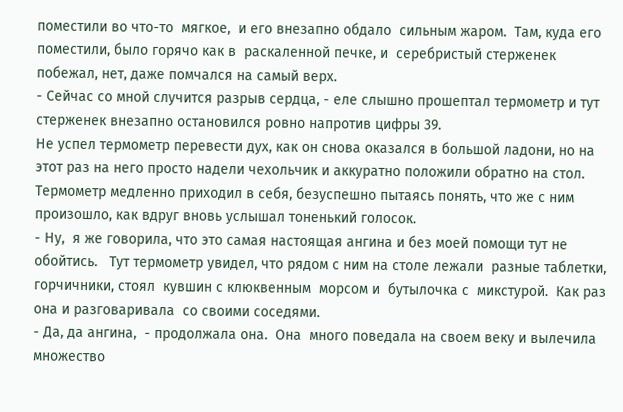поместили во что-то  мягкое,  и его внезапно обдало  сильным жаром.  Там, куда его поместили, было горячо как в  раскаленной печке, и  серебристый стерженек побежал, нет, даже помчался на самый верх.
- Сейчас со мной случится разрыв сердца, - еле слышно прошептал термометр и тут стерженек внезапно остановился ровно напротив цифры 39.
Не успел термометр перевести дух, как он снова оказался в большой ладони, но на этот раз на него просто надели чехольчик и аккуратно положили обратно на стол.
Термометр медленно приходил в себя, безуспешно пытаясь понять, что же с ним произошло, как вдруг вновь услышал тоненький голосок.
- Ну,  я же говорила, что это самая настоящая ангина и без моей помощи тут не обойтись.   Тут термометр увидел, что рядом с ним на столе лежали  разные таблетки, горчичники, стоял  кувшин с клюквенным  морсом и  бутылочка с  микстурой.  Как раз она и разговаривала  со своими соседями.
- Да, да ангина,  - продолжала она.  Она  много поведала на своем веку и вылечила множество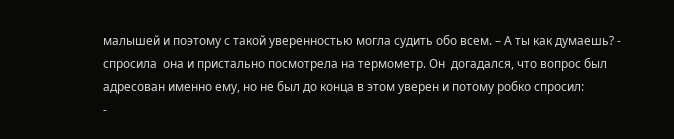малышей и поэтому с такой уверенностью могла судить обо всем. – А ты как думаешь? - спросила  она и пристально посмотрела на термометр. Он  догадался, что вопрос был адресован именно ему, но не был до конца в этом уверен и потому робко спросил:
-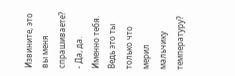Извините, это вы меня спрашиваете?
- Да, да.  Именно тебя.  Ведь это ты только что мерил мальчику температуру?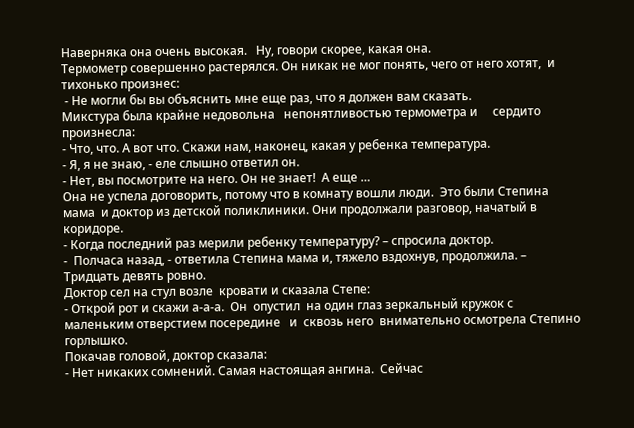Наверняка она очень высокая.   Ну, говори скорее, какая она.
Термометр совершенно растерялся. Он никак не мог понять, чего от него хотят,  и  тихонько произнес:
 - Не могли бы вы объяснить мне еще раз, что я должен вам сказать.
Микстура была крайне недовольна   непонятливостью термометра и     сердито произнесла:
- Что, что. А вот что. Скажи нам, наконец, какая у ребенка температура.
- Я, я не знаю, - еле слышно ответил он.
- Нет, вы посмотрите на него. Он не знает!  А еще …
Она не успела договорить, потому что в комнату вошли люди.  Это были Степина  мама  и доктор из детской поликлиники. Они продолжали разговор, начатый в коридоре.
- Когда последний раз мерили ребенку температуру? – спросила доктор.
-  Полчаса назад, - ответила Степина мама и, тяжело вздохнув, продолжила. – Тридцать девять ровно.
Доктор сел на стул возле  кровати и сказала Степе:
- Открой рот и скажи а-а-а.  Он  опустил  на один глаз зеркальный кружок с маленьким отверстием посередине   и  сквозь него  внимательно осмотрела Степино горлышко.
Покачав головой, доктор сказала:
- Нет никаких сомнений. Самая настоящая ангина.  Сейчас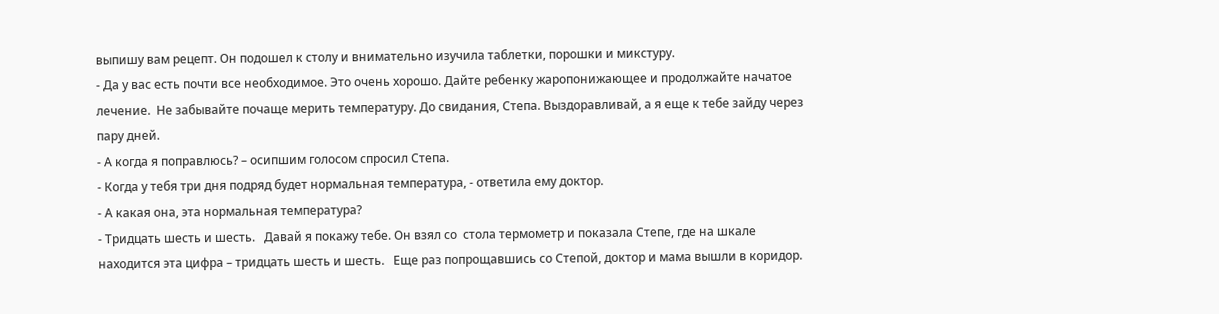выпишу вам рецепт. Он подошел к столу и внимательно изучила таблетки, порошки и микстуру.
- Да у вас есть почти все необходимое. Это очень хорошо. Дайте ребенку жаропонижающее и продолжайте начатое лечение.  Не забывайте почаще мерить температуру. До свидания, Степа. Выздоравливай, а я еще к тебе зайду через пару дней.
- А когда я поправлюсь? – осипшим голосом спросил Степа.
- Когда у тебя три дня подряд будет нормальная температура, - ответила ему доктор.
- А какая она, эта нормальная температура?
- Тридцать шесть и шесть.   Давай я покажу тебе. Он взял со  стола термометр и показала Степе, где на шкале находится эта цифра – тридцать шесть и шесть.   Еще раз попрощавшись со Степой, доктор и мама вышли в коридор.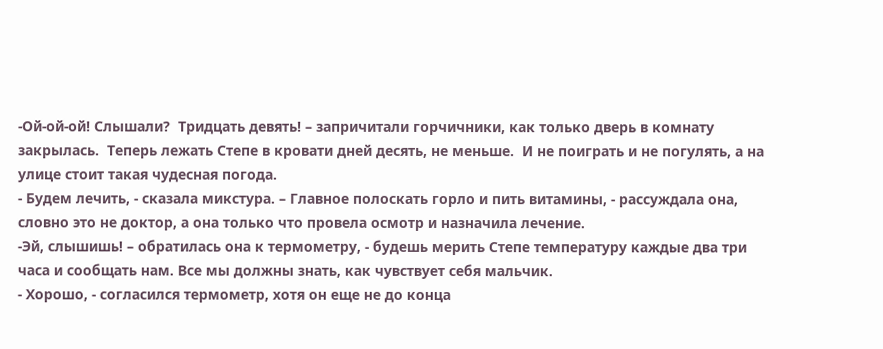-Ой-ой-ой! Слышали?  Тридцать девять! – запричитали горчичники, как только дверь в комнату закрылась.  Теперь лежать Степе в кровати дней десять, не меньше.  И не поиграть и не погулять, а на улице стоит такая чудесная погода.
- Будем лечить, - сказала микстура. – Главное полоскать горло и пить витамины, - рассуждала она,  словно это не доктор, а она только что провела осмотр и назначила лечение.
-Эй, слышишь! – обратилась она к термометру, - будешь мерить Степе температуру каждые два три часа и сообщать нам. Все мы должны знать, как чувствует себя мальчик.
- Хорошо, - согласился термометр, хотя он еще не до конца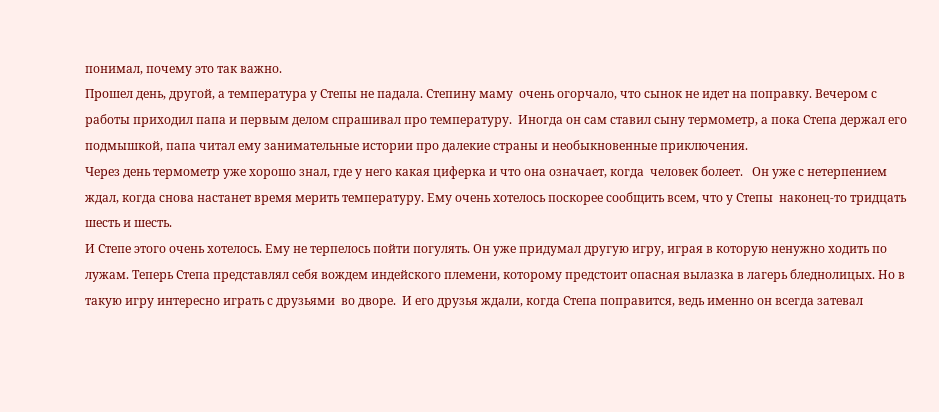понимал, почему это так важно.
Прошел день, другой, а температура у Степы не падала. Степину маму  очень огорчало, что сынок не идет на поправку. Вечером с работы приходил папа и первым делом спрашивал про температуру.  Иногда он сам ставил сыну термометр, а пока Степа держал его подмышкой, папа читал ему занимательные истории про далекие страны и необыкновенные приключения.
Через день термометр уже хорошо знал, где у него какая циферка и что она означает, когда  человек болеет.   Он уже с нетерпением ждал, когда снова настанет время мерить температуру. Ему очень хотелось поскорее сообщить всем, что у Степы  наконец-то тридцать шесть и шесть.
И Степе этого очень хотелось. Ему не терпелось пойти погулять. Он уже придумал другую игру, играя в которую ненужно ходить по лужам. Теперь Степа представлял себя вождем индейского племени, которому предстоит опасная вылазка в лагерь бледнолицых. Но в такую игру интересно играть с друзьями  во дворе.  И его друзья ждали, когда Степа поправится, ведь именно он всегда затевал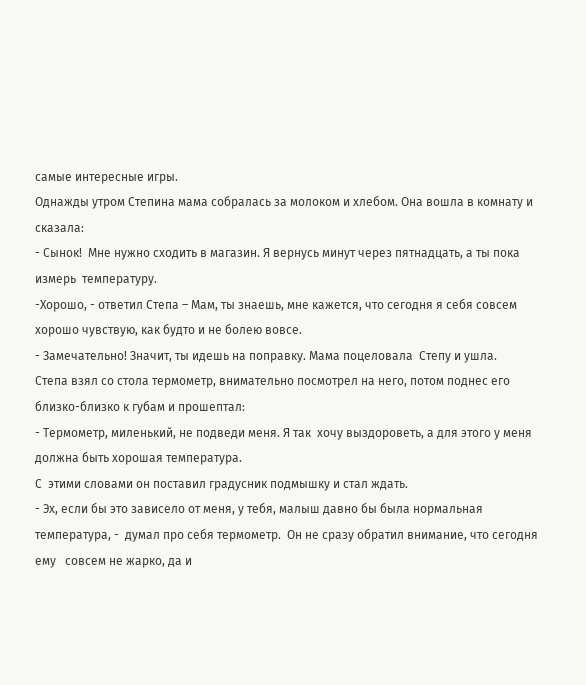самые интересные игры.
Однажды утром Степина мама собралась за молоком и хлебом. Она вошла в комнату и сказала:
- Сынок!  Мне нужно сходить в магазин. Я вернусь минут через пятнадцать, а ты пока измерь  температуру.
-Хорошо, - ответил Степа – Мам, ты знаешь, мне кажется, что сегодня я себя совсем хорошо чувствую, как будто и не болею вовсе.
- Замечательно! Значит, ты идешь на поправку. Мама поцеловала  Степу и ушла.
Степа взял со стола термометр, внимательно посмотрел на него, потом поднес его близко-близко к губам и прошептал:
- Термометр, миленький, не подведи меня. Я так  хочу выздороветь, а для этого у меня должна быть хорошая температура.
С  этими словами он поставил градусник подмышку и стал ждать.
- Эх, если бы это зависело от меня, у тебя, малыш давно бы была нормальная температура, -  думал про себя термометр.  Он не сразу обратил внимание, что сегодня  ему   совсем не жарко, да и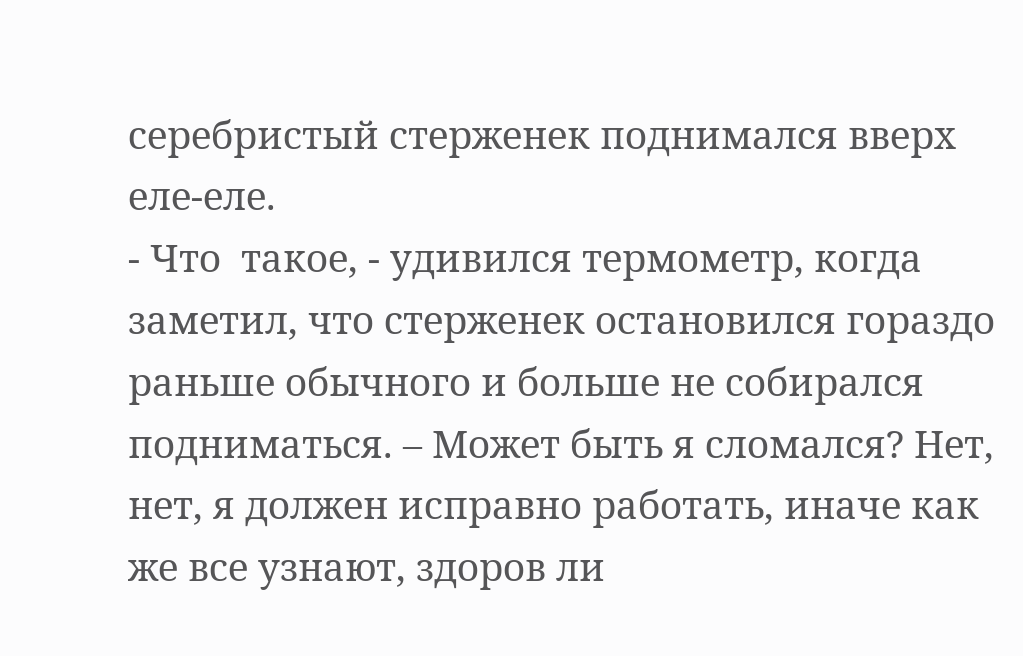серебристый стерженек поднимался вверх еле-еле.
- Что  такое, - удивился термометр, когда заметил, что стерженек остановился гораздо раньше обычного и больше не собирался подниматься. – Может быть я сломался? Нет, нет, я должен исправно работать, иначе как же все узнают, здоров ли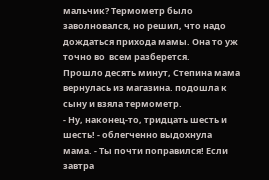мальчик? Термометр было заволновался, но решил, что надо дождаться прихода мамы. Она то уж точно во  всем разберется.
Прошло десять минут, Степина мама вернулась из магазина. подошла к сыну и взяла термометр.
- Ну, наконец-то, тридцать шесть и шесть! - облегченно выдохнула мама. - Ты почти поправился! Если завтра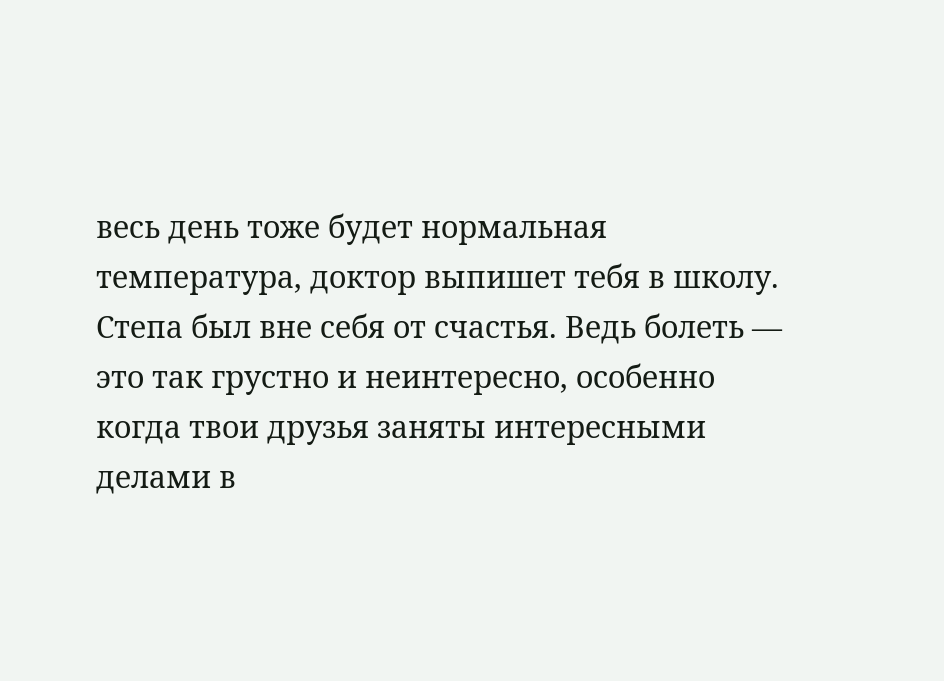весь день тоже будет нормальная температура, доктор выпишет тебя в школу.
Степа был вне себя от счастья. Ведь болеть — это так грустно и неинтересно, особенно когда твои друзья заняты интересными делами в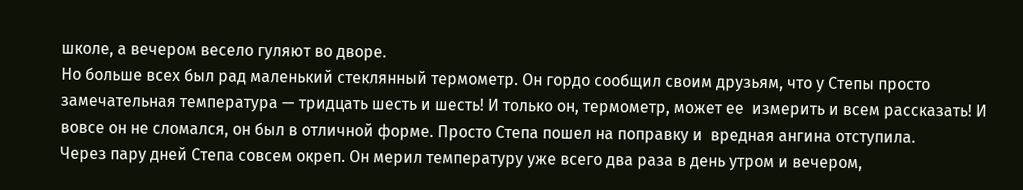школе, а вечером весело гуляют во дворе.
Но больше всех был рад маленький стеклянный термометр. Он гордо сообщил своим друзьям, что у Степы просто замечательная температура — тридцать шесть и шесть! И только он, термометр, может ее  измерить и всем рассказать! И вовсе он не сломался, он был в отличной форме. Просто Степа пошел на поправку и  вредная ангина отступила.
Через пару дней Степа совсем окреп. Он мерил температуру уже всего два раза в день утром и вечером,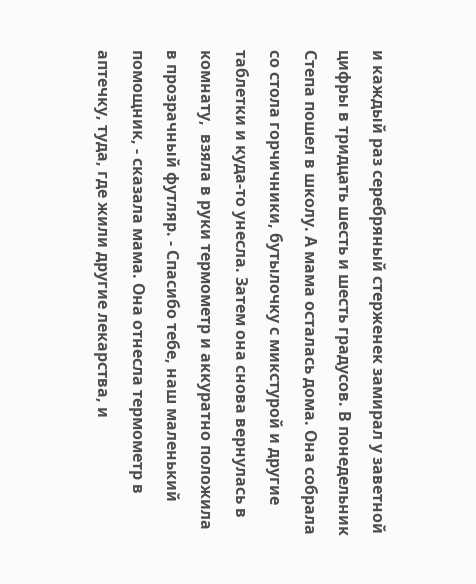и каждый раз серебряный стерженек замирал у заветной цифры в тридцать шесть и шесть градусов. В понедельник Степа пошел в школу. А мама осталась дома. Она собрала со стола горчичники, бутылочку с микстурой и другие таблетки и куда-то унесла. Затем она снова вернулась в комнату,  взяла в руки термометр и аккуратно положила  в прозрачный футляр. - Спасибо тебе, наш маленький помощник, - сказала мама. Она отнесла термометр в аптечку, туда, где жили другие лекарства, и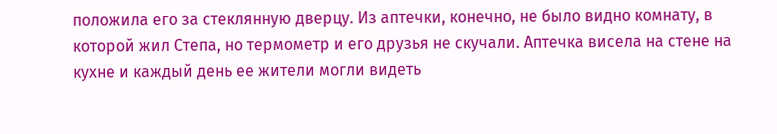положила его за стеклянную дверцу. Из аптечки, конечно, не было видно комнату, в которой жил Степа, но термометр и его друзья не скучали. Аптечка висела на стене на кухне и каждый день ее жители могли видеть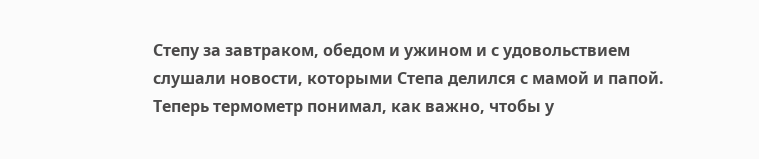Степу за завтраком, обедом и ужином и с удовольствием слушали новости, которыми Степа делился с мамой и папой.
Теперь термометр понимал, как важно, чтобы у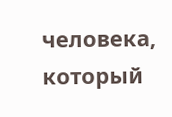человека, который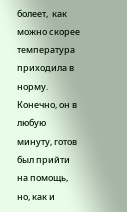болеет,  как можно скорее температура приходила в норму. Конечно, он в любую минуту, готов был прийти на помощь, но, как и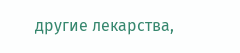другие лекарства,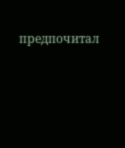предпочитал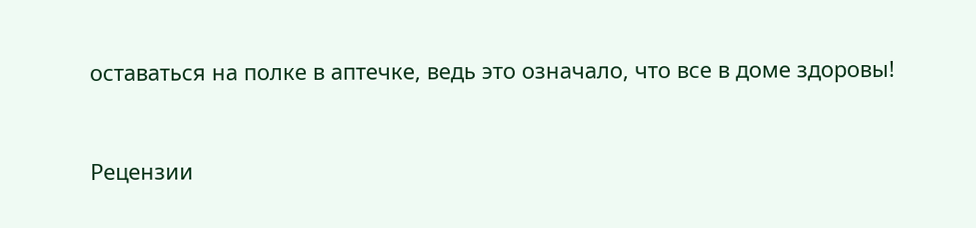оставаться на полке в аптечке, ведь это означало, что все в доме здоровы!


Рецензии